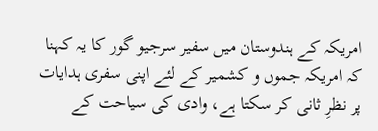امریکہ کے ہندوستان میں سفیر سرجیو گور کا یہ کہنا کہ امریکہ جموں و کشمیر کے لئے اپنی سفری ہدایات پر نظرِ ثانی کر سکتا ہے، وادی کی سیاحت کے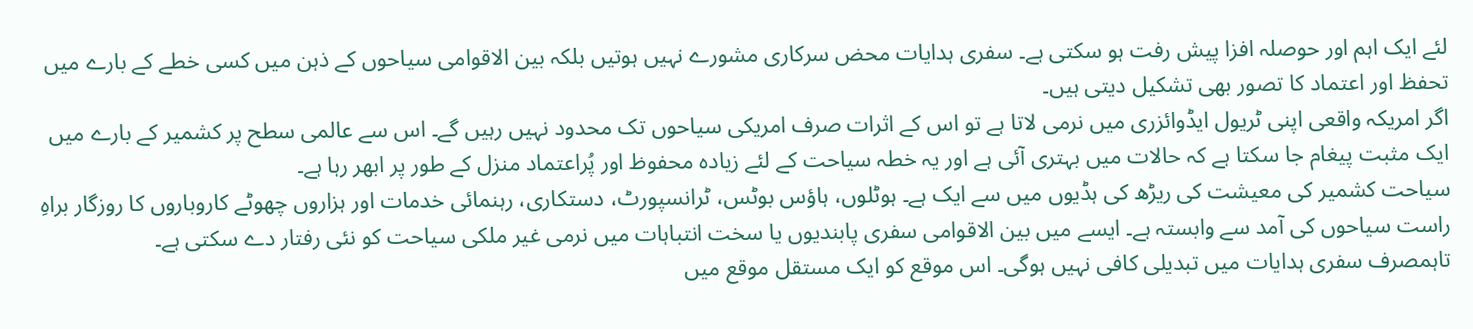لئے ایک اہم اور حوصلہ افزا پیش رفت ہو سکتی ہے۔ سفری ہدایات محض سرکاری مشورے نہیں ہوتیں بلکہ بین الاقوامی سیاحوں کے ذہن میں کسی خطے کے بارے میں تحفظ اور اعتماد کا تصور بھی تشکیل دیتی ہیں۔
اگر امریکہ واقعی اپنی ٹریول ایڈوائزری میں نرمی لاتا ہے تو اس کے اثرات صرف امریکی سیاحوں تک محدود نہیں رہیں گے۔ اس سے عالمی سطح پر کشمیر کے بارے میں ایک مثبت پیغام جا سکتا ہے کہ حالات میں بہتری آئی ہے اور یہ خطہ سیاحت کے لئے زیادہ محفوظ اور پُراعتماد منزل کے طور پر ابھر رہا ہے۔
سیاحت کشمیر کی معیشت کی ریڑھ کی ہڈیوں میں سے ایک ہے۔ ہوٹلوں، ہاؤس بوٹس، ٹرانسپورٹ، دستکاری، رہنمائی خدمات اور ہزاروں چھوٹے کاروباروں کا روزگار براہِ راست سیاحوں کی آمد سے وابستہ ہے۔ ایسے میں بین الاقوامی سفری پابندیوں یا سخت انتباہات میں نرمی غیر ملکی سیاحت کو نئی رفتار دے سکتی ہے۔
تاہمصرف سفری ہدایات میں تبدیلی کافی نہیں ہوگی۔ اس موقع کو ایک مستقل موقع میں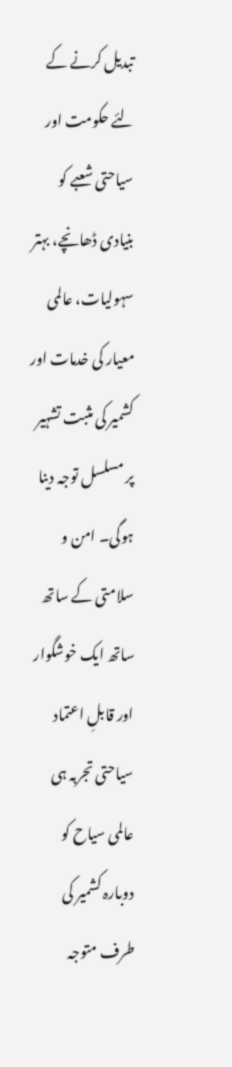تبدیل کرنے کے لئے حکومت اور سیاحتی شعبے کو بنیادی ڈھانچے، بہتر سہولیات، عالمی معیار کی خدمات اور کشمیر کی مثبت تشہیر پر مسلسل توجہ دینا ہوگی۔ امن و سلامتی کے ساتھ ساتھ ایک خوشگوار اور قابلِ اعتماد سیاحتی تجربہ ہی عالمی سیاح کو دوبارہ کشمیر کی طرف متوجہ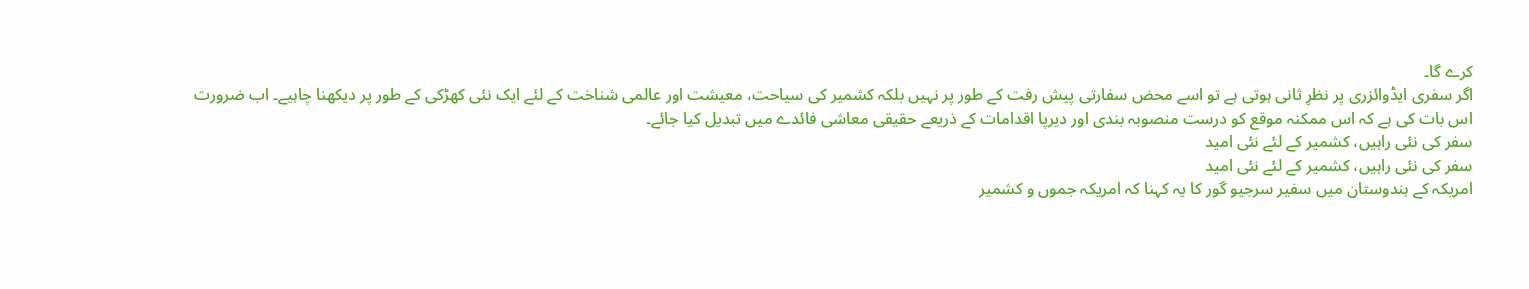کرے گا۔
اگر سفری ایڈوائزری پر نظرِ ثانی ہوتی ہے تو اسے محض سفارتی پیش رفت کے طور پر نہیں بلکہ کشمیر کی سیاحت، معیشت اور عالمی شناخت کے لئے ایک نئی کھڑکی کے طور پر دیکھنا چاہیے۔ اب ضرورت اس بات کی ہے کہ اس ممکنہ موقع کو درست منصوبہ بندی اور دیرپا اقدامات کے ذریعے حقیقی معاشی فائدے میں تبدیل کیا جائے۔
سفر کی نئی راہیں، کشمیر کے لئے نئی امید
سفر کی نئی راہیں، کشمیر کے لئے نئی امید
امریکہ کے ہندوستان میں سفیر سرجیو گور کا یہ کہنا کہ امریکہ جموں و کشمیر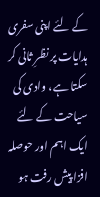کے لئے اپنی سفری ہدایات پر نظرِ ثانی کر سکتا ہے، وادی کی سیاحت کے لئے ایک اہم اور حوصلہ افزا پیش رفت ہو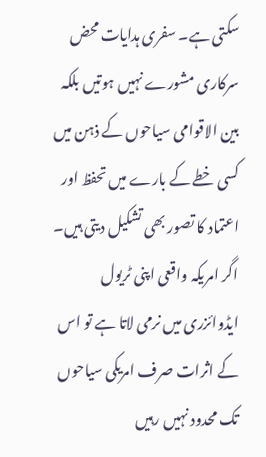سکتی ہے۔ سفری ہدایات محض سرکاری مشورے نہیں ہوتیں بلکہ بین الاقوامی سیاحوں کے ذہن میں کسی خطے کے بارے میں تحفظ اور اعتماد کا تصور بھی تشکیل دیتی ہیں۔
اگر امریکہ واقعی اپنی ٹریول ایڈوائزری میں نرمی لاتا ہے تو اس کے اثرات صرف امریکی سیاحوں تک محدود نہیں رہیں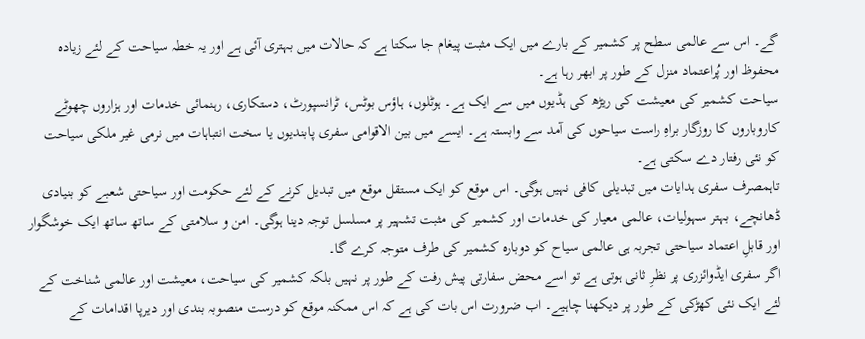گے۔ اس سے عالمی سطح پر کشمیر کے بارے میں ایک مثبت پیغام جا سکتا ہے کہ حالات میں بہتری آئی ہے اور یہ خطہ سیاحت کے لئے زیادہ محفوظ اور پُراعتماد منزل کے طور پر ابھر رہا ہے۔
سیاحت کشمیر کی معیشت کی ریڑھ کی ہڈیوں میں سے ایک ہے۔ ہوٹلوں، ہاؤس بوٹس، ٹرانسپورٹ، دستکاری، رہنمائی خدمات اور ہزاروں چھوٹے کاروباروں کا روزگار براہِ راست سیاحوں کی آمد سے وابستہ ہے۔ ایسے میں بین الاقوامی سفری پابندیوں یا سخت انتباہات میں نرمی غیر ملکی سیاحت کو نئی رفتار دے سکتی ہے۔
تاہمصرف سفری ہدایات میں تبدیلی کافی نہیں ہوگی۔ اس موقع کو ایک مستقل موقع میں تبدیل کرنے کے لئے حکومت اور سیاحتی شعبے کو بنیادی ڈھانچے، بہتر سہولیات، عالمی معیار کی خدمات اور کشمیر کی مثبت تشہیر پر مسلسل توجہ دینا ہوگی۔ امن و سلامتی کے ساتھ ساتھ ایک خوشگوار اور قابلِ اعتماد سیاحتی تجربہ ہی عالمی سیاح کو دوبارہ کشمیر کی طرف متوجہ کرے گا۔
اگر سفری ایڈوائزری پر نظرِ ثانی ہوتی ہے تو اسے محض سفارتی پیش رفت کے طور پر نہیں بلکہ کشمیر کی سیاحت، معیشت اور عالمی شناخت کے لئے ایک نئی کھڑکی کے طور پر دیکھنا چاہیے۔ اب ضرورت اس بات کی ہے کہ اس ممکنہ موقع کو درست منصوبہ بندی اور دیرپا اقدامات کے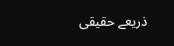ذریعے حقیقی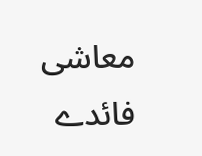معاشی فائدے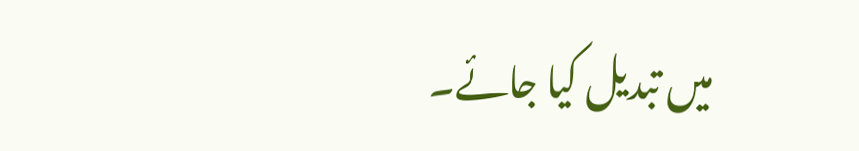میں تبدیل کیا جائے۔